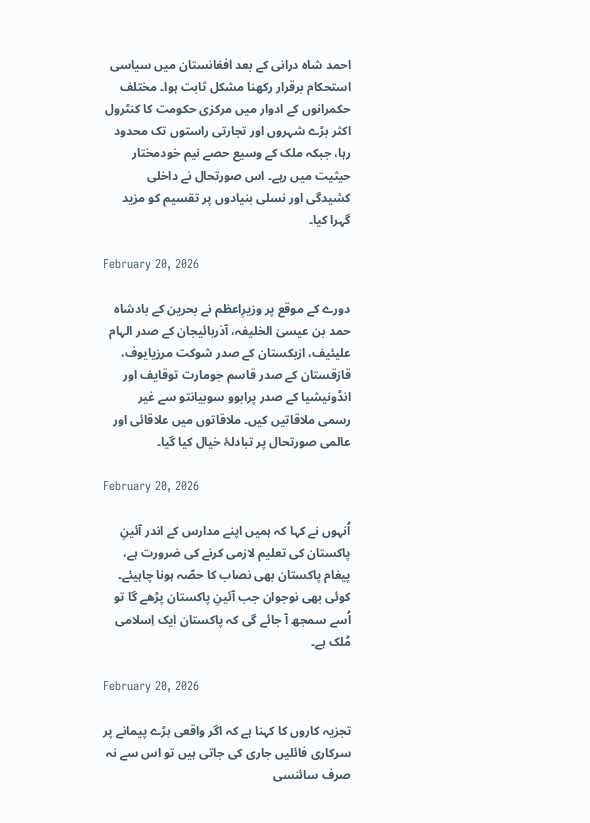احمد شاہ درانی کے بعد افغانستان میں سیاسی استحکام برقرار رکھنا مشکل ثابت ہوا۔ مختلف حکمرانوں کے ادوار میں مرکزی حکومت کا کنٹرول اکثر بڑے شہروں اور تجارتی راستوں تک محدود رہا، جبکہ ملک کے وسیع حصے نیم خودمختار حیثیت میں رہے۔ اس صورتحال نے داخلی کشیدگی اور نسلی بنیادوں پر تقسیم کو مزید گہرا کیا۔

February 20, 2026

دورے کے موقع پر وزیرِاعظم نے بحرین کے بادشاہ حمد بن عیسیٰ الخلیفہ، آذربائیجان کے صدر الہام علیئیف، ازبکستان کے صدر شوکت مرزیایوف، قازقستان کے صدر قاسم جومارت توقایف اور انڈونیشیا کے صدر پرابوو سوبیانتو سے غیر رسمی ملاقاتیں کیں۔ ملاقاتوں میں علاقائی اور عالمی صورتحال پر تبادلۂ خیال کیا گیا۔

February 20, 2026

اُنہوں نے کہا کہ ہمیں اپنے مدارس کے اندر آئینِ پاکستان کی تعلیم لازمی کرنے کی ضرورت ہے، پیغام پاکستان بھی نصاب کا حصّہ ہونا چاہیئے۔ کوئی بھی نوجوان جب آئینِ پاکستان پڑھے گا تو اُسے سمجھ آ جائے گی کہ پاکستان ایک اِسلامی مُلک ہے۔

February 20, 2026

تجزیہ کاروں کا کہنا ہے کہ اگر واقعی بڑے پیمانے پر سرکاری فائلیں جاری کی جاتی ہیں تو اس سے نہ صرف سائنسی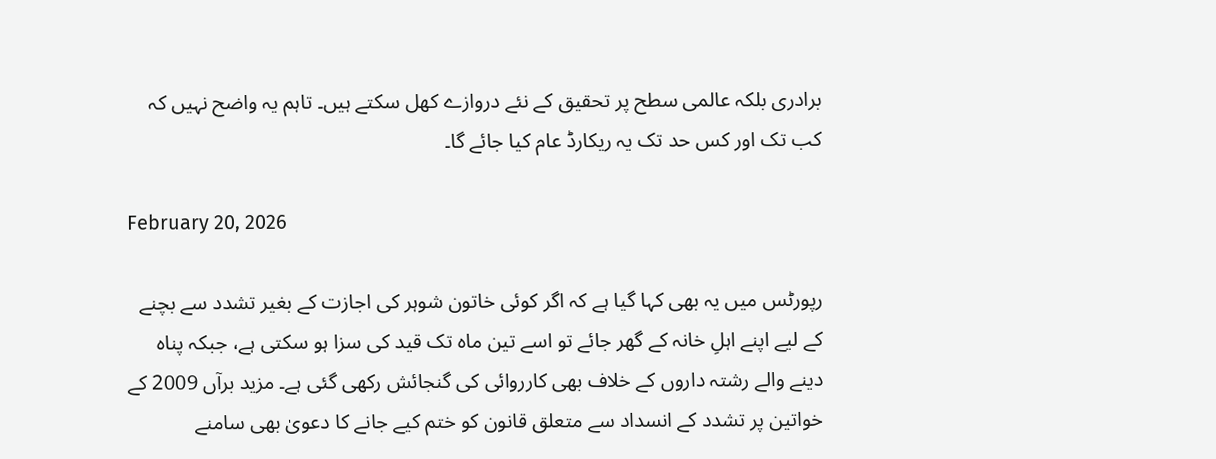برادری بلکہ عالمی سطح پر تحقیق کے نئے دروازے کھل سکتے ہیں۔ تاہم یہ واضح نہیں کہ کب تک اور کس حد تک یہ ریکارڈ عام کیا جائے گا۔

February 20, 2026

رپورٹس میں یہ بھی کہا گیا ہے کہ اگر کوئی خاتون شوہر کی اجازت کے بغیر تشدد سے بچنے کے لیے اپنے اہلِ خانہ کے گھر جائے تو اسے تین ماہ تک قید کی سزا ہو سکتی ہے، جبکہ پناہ دینے والے رشتہ داروں کے خلاف بھی کارروائی کی گنجائش رکھی گئی ہے۔ مزید برآں 2009 کے خواتین پر تشدد کے انسداد سے متعلق قانون کو ختم کیے جانے کا دعویٰ بھی سامنے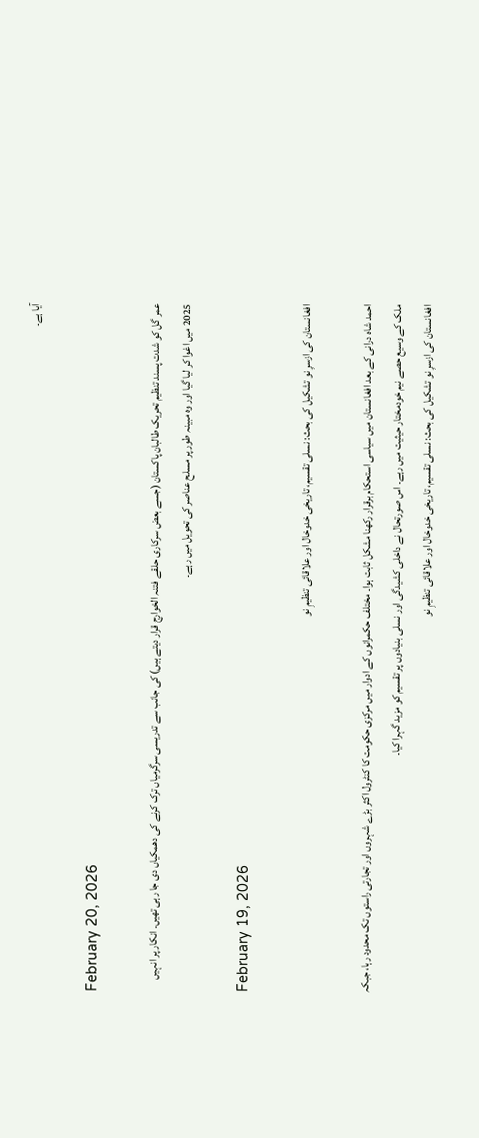آیا ہے۔

February 20, 2026

عمر گل کو شدت پسند تنظیم تحریک طالبان پاکستان (جسے بعض سرکاری حلقے فتنہ الخوارج قرار دیتے ہیں) کی جانب سے تدریسی سرگرمیاں ترک کرنے کی دھمکیاں دی جا رہی تھیں۔ انکار پر انہیں 2025 میں اغوا کر لیا گیا اور وہ مبینہ طور پر مسلح عناصر کی تحویل میں رہے۔

February 19, 2026

افغانستان کی ازسرِ نو تشکیل کی بحث: نسلی تقسیم، تاریخی خدوخال اور علاقائی تنظیمِ نو

احمد شاہ درانی کے بعد افغانستان میں سیاسی استحکام برقرار رکھنا مشکل ثابت ہوا۔ مختلف حکمرانوں کے ادوار میں مرکزی حکومت کا کنٹرول اکثر بڑے شہروں اور تجارتی راستوں تک محدود رہا، جبکہ ملک کے وسیع حصے نیم خودمختار حیثیت میں رہے۔ اس صورتحال نے داخلی کشیدگی اور نسلی بنیادوں پر تقسیم کو مزید گہرا کیا۔
افغانستان کی ازسرِ نو تشکیل کی بحث: نسلی تقسیم، تاریخی خدوخال اور علاقائی تنظیمِ نو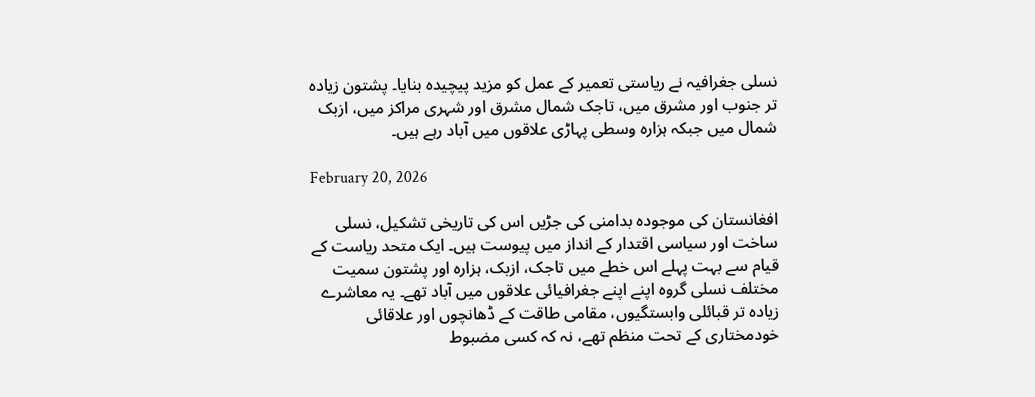نسلی جغرافیہ نے ریاستی تعمیر کے عمل کو مزید پیچیدہ بنایا۔ پشتون زیادہ تر جنوب اور مشرق میں، تاجک شمال مشرق اور شہری مراکز میں، ازبک شمال میں جبکہ ہزارہ وسطی پہاڑی علاقوں میں آباد رہے ہیں۔

February 20, 2026

افغانستان کی موجودہ بدامنی کی جڑیں اس کی تاریخی تشکیل، نسلی ساخت اور سیاسی اقتدار کے انداز میں پیوست ہیں۔ ایک متحد ریاست کے قیام سے بہت پہلے اس خطے میں تاجک، ازبک، ہزارہ اور پشتون سمیت مختلف نسلی گروہ اپنے اپنے جغرافیائی علاقوں میں آباد تھے۔ یہ معاشرے زیادہ تر قبائلی وابستگیوں، مقامی طاقت کے ڈھانچوں اور علاقائی خودمختاری کے تحت منظم تھے، نہ کہ کسی مضبوط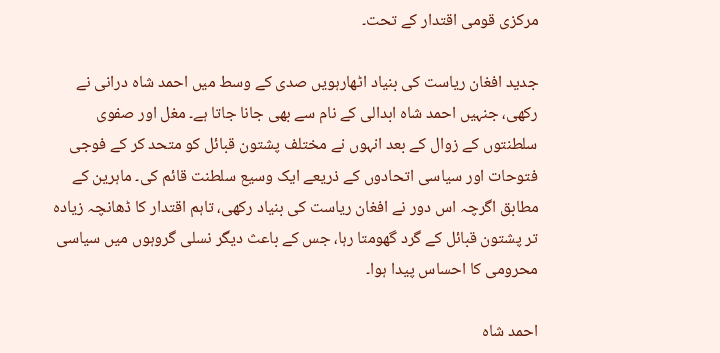مرکزی قومی اقتدار کے تحت۔

جدید افغان ریاست کی بنیاد اٹھارہویں صدی کے وسط میں احمد شاہ درانی نے رکھی، جنہیں احمد شاہ ابدالی کے نام سے بھی جانا جاتا ہے۔ مغل اور صفوی سلطنتوں کے زوال کے بعد انہوں نے مختلف پشتون قبائل کو متحد کر کے فوجی فتوحات اور سیاسی اتحادوں کے ذریعے ایک وسیع سلطنت قائم کی۔ ماہرین کے مطابق اگرچہ اس دور نے افغان ریاست کی بنیاد رکھی، تاہم اقتدار کا ڈھانچہ زیادہ تر پشتون قبائل کے گرد گھومتا رہا، جس کے باعث دیگر نسلی گروہوں میں سیاسی محرومی کا احساس پیدا ہوا۔

احمد شاہ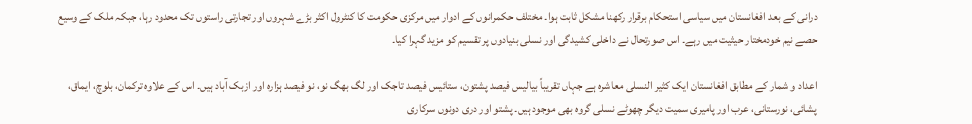درانی کے بعد افغانستان میں سیاسی استحکام برقرار رکھنا مشکل ثابت ہوا۔ مختلف حکمرانوں کے ادوار میں مرکزی حکومت کا کنٹرول اکثر بڑے شہروں اور تجارتی راستوں تک محدود رہا، جبکہ ملک کے وسیع حصے نیم خودمختار حیثیت میں رہے۔ اس صورتحال نے داخلی کشیدگی اور نسلی بنیادوں پر تقسیم کو مزید گہرا کیا۔

اعداد و شمار کے مطابق افغانستان ایک کثیر النسلی معاشرہ ہے جہاں تقریباً بیالیس فیصد پشتون، ستائیس فیصد تاجک اور لگ بھگ نو، نو فیصد ہزارہ اور ازبک آباد ہیں۔ اس کے علاوہ ترکمان، بلوچ، ایماق، پشائی، نورستانی، عرب اور پامیری سمیت دیگر چھوٹے نسلی گروہ بھی موجود ہیں۔ پشتو اور دری دونوں سرکاری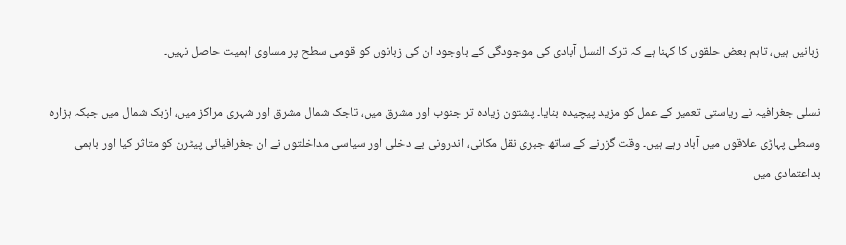زبانیں ہیں، تاہم بعض حلقوں کا کہنا ہے کہ ترک النسل آبادی کی موجودگی کے باوجود ان کی زبانوں کو قومی سطح پر مساوی اہمیت حاصل نہیں۔

نسلی جغرافیہ نے ریاستی تعمیر کے عمل کو مزید پیچیدہ بنایا۔ پشتون زیادہ تر جنوب اور مشرق میں، تاجک شمال مشرق اور شہری مراکز میں، ازبک شمال میں جبکہ ہزارہ وسطی پہاڑی علاقوں میں آباد رہے ہیں۔ وقت گزرنے کے ساتھ جبری نقل مکانی، اندرونی بے دخلی اور سیاسی مداخلتوں نے ان جغرافیائی پیٹرن کو متاثر کیا اور باہمی بداعتمادی میں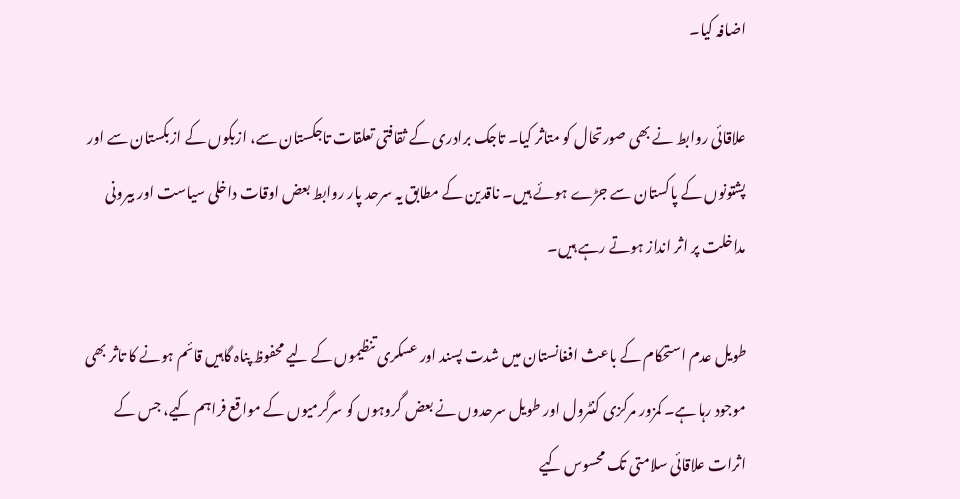اضافہ کیا۔

علاقائی روابط نے بھی صورتحال کو متاثر کیا۔ تاجک برادری کے ثقافتی تعلقات تاجکستان سے، ازبکوں کے ازبکستان سے اور پشتونوں کے پاکستان سے جڑے ہوئے ہیں۔ ناقدین کے مطابق یہ سرحد پار روابط بعض اوقات داخلی سیاست اور بیرونی مداخلت پر اثر انداز ہوتے رہے ہیں۔

طویل عدم استحکام کے باعث افغانستان میں شدت پسند اور عسکری تنظیموں کے لیے محفوظ پناہ گاہیں قائم ہونے کا تاثر بھی موجود رہا ہے۔ کمزور مرکزی کنٹرول اور طویل سرحدوں نے بعض گروہوں کو سرگرمیوں کے مواقع فراہم کیے، جس کے اثرات علاقائی سلامتی تک محسوس کیے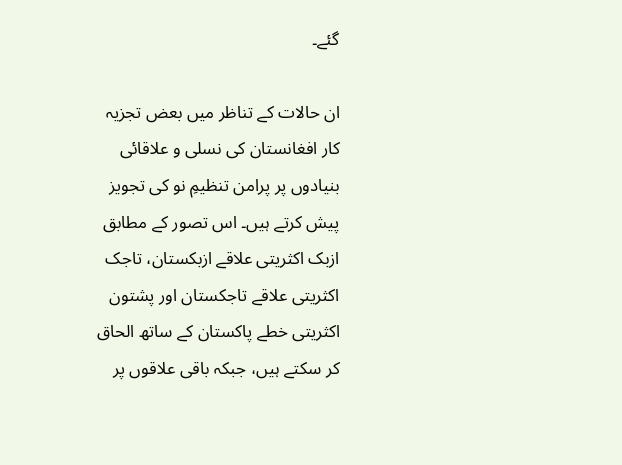گئے۔

ان حالات کے تناظر میں بعض تجزیہ کار افغانستان کی نسلی و علاقائی بنیادوں پر پرامن تنظیمِ نو کی تجویز پیش کرتے ہیں۔ اس تصور کے مطابق ازبک اکثریتی علاقے ازبکستان، تاجک اکثریتی علاقے تاجکستان اور پشتون اکثریتی خطے پاکستان کے ساتھ الحاق کر سکتے ہیں، جبکہ باقی علاقوں پر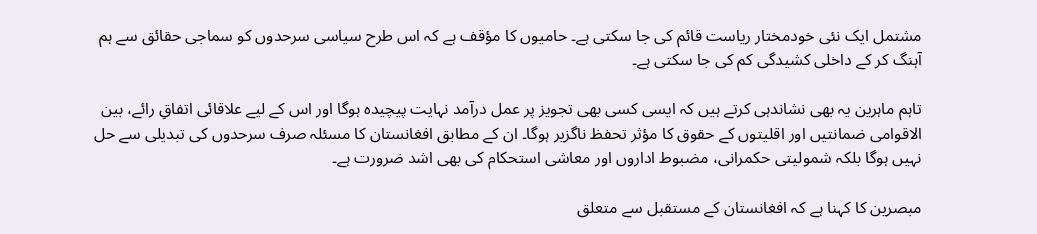مشتمل ایک نئی خودمختار ریاست قائم کی جا سکتی ہے۔ حامیوں کا مؤقف ہے کہ اس طرح سیاسی سرحدوں کو سماجی حقائق سے ہم آہنگ کر کے داخلی کشیدگی کم کی جا سکتی ہے۔

تاہم ماہرین یہ بھی نشاندہی کرتے ہیں کہ ایسی کسی بھی تجویز پر عمل درآمد نہایت پیچیدہ ہوگا اور اس کے لیے علاقائی اتفاقِ رائے، بین الاقوامی ضمانتیں اور اقلیتوں کے حقوق کا مؤثر تحفظ ناگزیر ہوگا۔ ان کے مطابق افغانستان کا مسئلہ صرف سرحدوں کی تبدیلی سے حل نہیں ہوگا بلکہ شمولیتی حکمرانی، مضبوط اداروں اور معاشی استحکام کی بھی اشد ضرورت ہے۔

مبصرین کا کہنا ہے کہ افغانستان کے مستقبل سے متعلق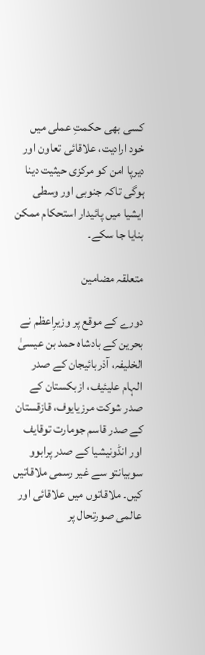کسی بھی حکمتِ عملی میں خود ارادیت، علاقائی تعاون اور دیرپا امن کو مرکزی حیثیت دینا ہوگی تاکہ جنوبی اور وسطی ایشیا میں پائیدار استحکام ممکن بنایا جا سکے۔

متعلقہ مضامین

دورے کے موقع پر وزیرِاعظم نے بحرین کے بادشاہ حمد بن عیسیٰ الخلیفہ، آذربائیجان کے صدر الہام علیئیف، ازبکستان کے صدر شوکت مرزیایوف، قازقستان کے صدر قاسم جومارت توقایف اور انڈونیشیا کے صدر پرابوو سوبیانتو سے غیر رسمی ملاقاتیں کیں۔ ملاقاتوں میں علاقائی اور عالمی صورتحال پر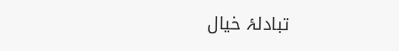تبادلۂ خیال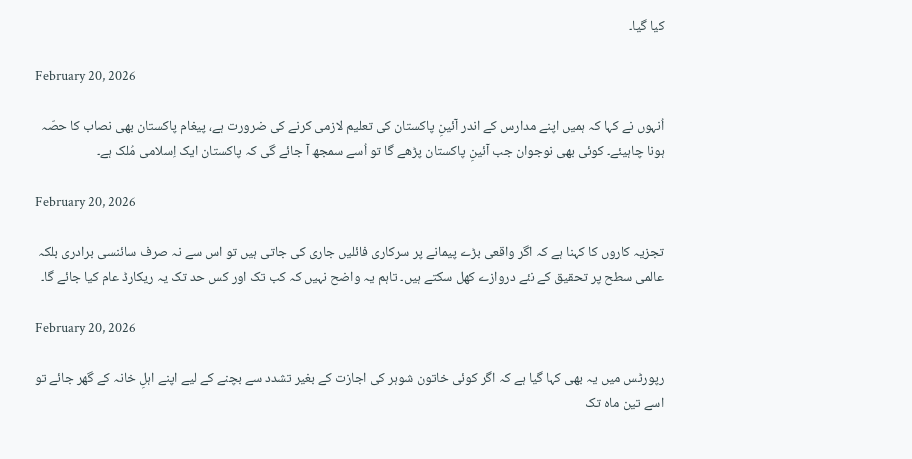کیا گیا۔

February 20, 2026

اُنہوں نے کہا کہ ہمیں اپنے مدارس کے اندر آئینِ پاکستان کی تعلیم لازمی کرنے کی ضرورت ہے، پیغام پاکستان بھی نصاب کا حصّہ ہونا چاہیئے۔ کوئی بھی نوجوان جب آئینِ پاکستان پڑھے گا تو اُسے سمجھ آ جائے گی کہ پاکستان ایک اِسلامی مُلک ہے۔

February 20, 2026

تجزیہ کاروں کا کہنا ہے کہ اگر واقعی بڑے پیمانے پر سرکاری فائلیں جاری کی جاتی ہیں تو اس سے نہ صرف سائنسی برادری بلکہ عالمی سطح پر تحقیق کے نئے دروازے کھل سکتے ہیں۔ تاہم یہ واضح نہیں کہ کب تک اور کس حد تک یہ ریکارڈ عام کیا جائے گا۔

February 20, 2026

رپورٹس میں یہ بھی کہا گیا ہے کہ اگر کوئی خاتون شوہر کی اجازت کے بغیر تشدد سے بچنے کے لیے اپنے اہلِ خانہ کے گھر جائے تو اسے تین ماہ تک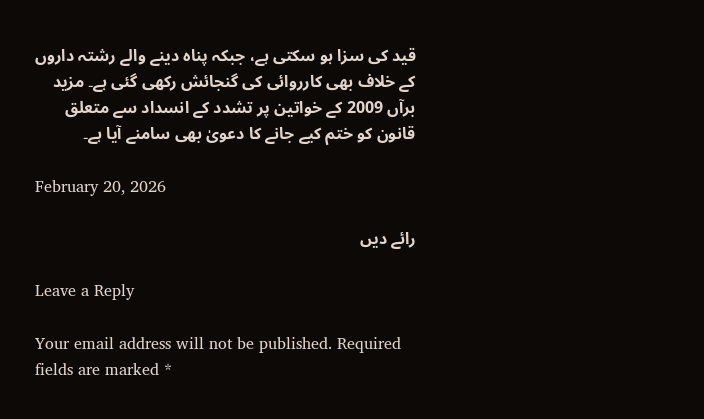قید کی سزا ہو سکتی ہے، جبکہ پناہ دینے والے رشتہ داروں کے خلاف بھی کارروائی کی گنجائش رکھی گئی ہے۔ مزید برآں 2009 کے خواتین پر تشدد کے انسداد سے متعلق قانون کو ختم کیے جانے کا دعویٰ بھی سامنے آیا ہے۔

February 20, 2026

رائے دیں

Leave a Reply

Your email address will not be published. Required fields are marked *